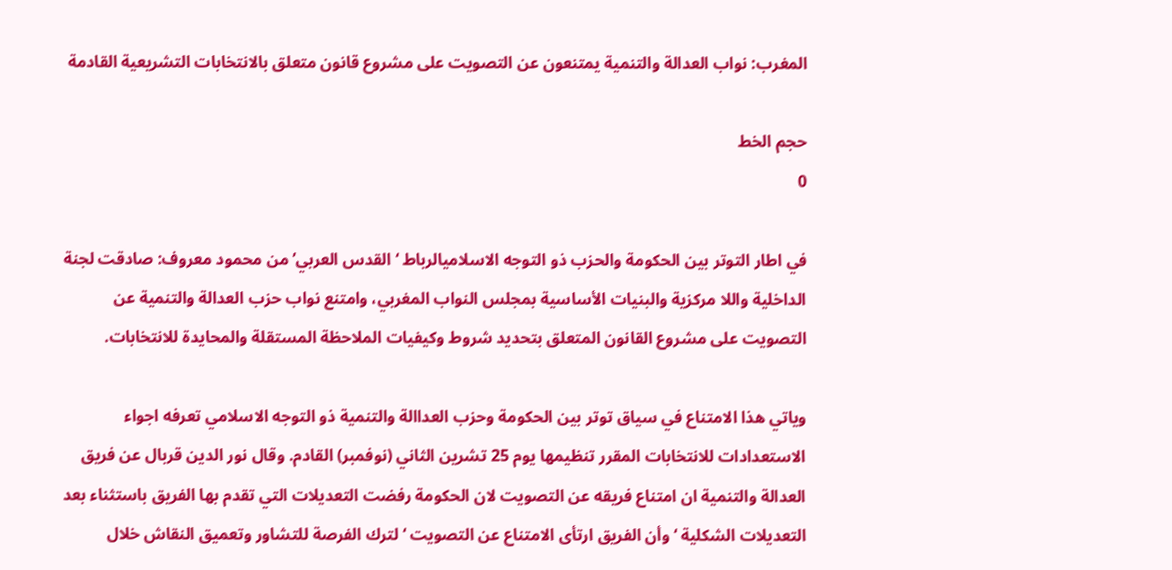المغرب: نواب العدالة والتنمية يمتنعون عن التصويت على مشروع قانون متعلق بالانتخابات التشريعية القادمة

حجم الخط
0

في اطار التوتر بين الحكومة والحزب ذو التوجه الاسلاميالرباط ‘القدس العربي’ من محمود معروف: صادقت لجنة الداخلية واللا مركزية والبنيات الأساسية بمجلس النواب المغربي، وامتنع نواب حزب العدالة والتنمية عن التصويت على مشروع القانون المتعلق بتحديد شروط وكيفيات الملاحظة المستقلة والمحايدة للانتخابات.

وياتي هذا الامتناع في سياق توتر بين الحكومة وحزب العداالة والتنمية ذو التوجه الاسلامي تعرفه اجواء الاستعدادات للانتخابات المقرر تنظيمها يوم 25 تشرين الثاني (نوفمبر) القادم. وقال نور الدين قربال عن فريق العدالة والتنمية ان امتناع فريقه عن التصويت لان الحكومة رفضت التعديلات التي تقدم بها الفريق باستثناء بعد التعديلات الشكلية ‘ وأن الفريق ارتأى الامتناع عن التصويت ‘ لترك الفرصة للتشاور وتعميق النقاش خلال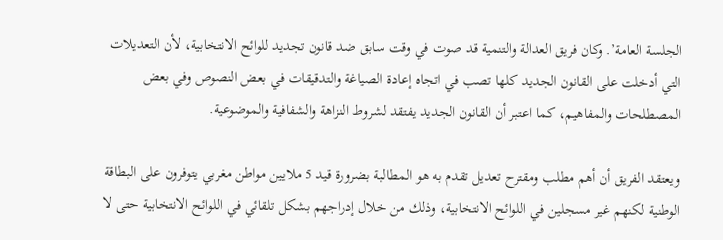الجلسة العامة’. وكان فريق العدالة والتنمية قد صوت في وقت سابق ضد قانون تجديد للوائح الانتخابية، لأن التعديلات التي أدخلت على القانون الجديد كلها تصب في اتجاه إعادة الصياغة والتدقيقات في بعض النصوص وفي بعض المصطلحات والمفاهيم، كما اعتبر أن القانون الجديد يفتقد لشروط النزاهة والشفافية والموضوعية.

ويعتقد الفريق أن أهم مطلب ومقترح تعديل تقدم به هو المطالبة بضرورة قيد 5 ملايين مواطن مغربي يتوفرون على البطاقة الوطنية لكنهم غير مسجلين في اللوائح الانتخابية، وذلك من خلال إدراجهم بشكل تلقائي في اللوائح الانتخابية حتى لا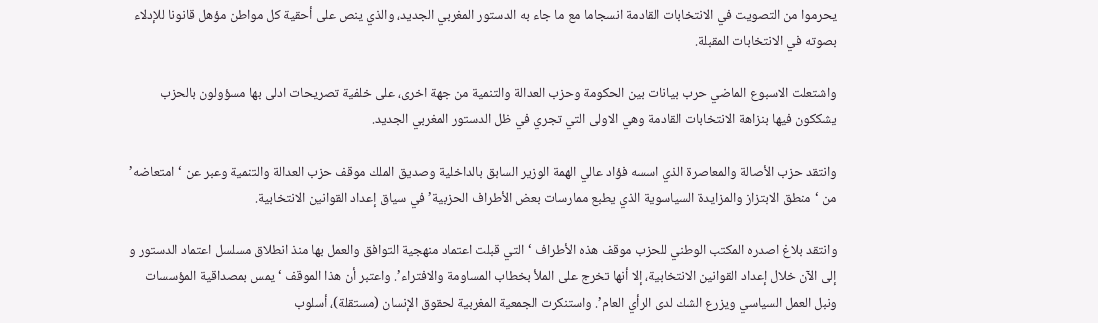يحرموا من التصويت في الانتخابات القادمة انسجاما مع ما جاء به الدستور المغربي الجديد، والذي ينص على أحقية كل مواطن مؤهل قانونا للإدلاء بصوته في الانتخابات المقبلة.

واشتعلت الاسبوع الماضي حرب بيانات بين الحكومة وحزب العدالة والتنمية من جهة اخرى، على خلفية تصريحات ادلى بها مسؤولون بالحزب يشككون فيها بنزاهة الانتخابات القادمة وهي الاولى التي تجري في ظل الدستور المغربي الجديد.

وانتقد حزب الأصالة والمعاصرة الذي اسسه فؤاد عالي الهمة الوزير السابق بالداخلية وصديق الملك موقف حزب العدالة والتنمية وعبر عن ‘امتعاضه’ من ‘منطق الابتزاز والمزايدة السياسوية الذي يطبع ممارسات بعض الأطراف الحزبية’ في سياق إعداد القوانين الانتخابية.

وانتقد بلاغ اصدره المكتب الوطني للحزب موقف هذه الأطراف ‘التي قبلت اعتماد منهجية التوافق والعمل بها منذ انطلاق مسلسل اعتماد الدستور و إلى الآن خلال إعداد القوانين الانتخابية، إلا أنها تخرج على الملأ بخطاب المساومة والافتراء’. واعتبر أن هذا الموقف ‘يمس بمصداقية المؤسسات ونبل العمل السياسي ويزرع الشك لدى الرأي العام’. واستنكرت الجمعية المغربية لحقوق الإنسان (مستقلة)، أسلوب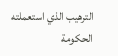الترهيب الذي استعملته الحكومة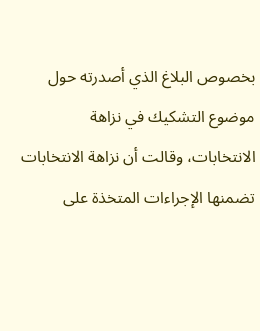بخصوص البلاغ الذي أصدرته حول موضوع التشكيك في نزاهة الانتخابات، وقالت أن نزاهة الانتخابات تضمنها الإجراءات المتخذة على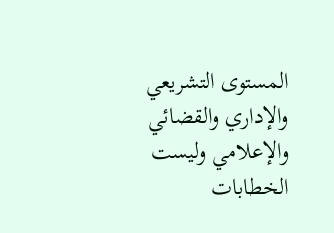المستوى التشريعي والإداري والقضائي والإعلامي وليست الخطابات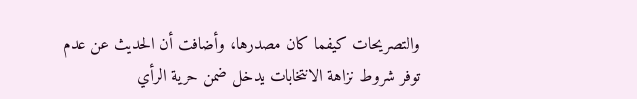والتصريحات كيفما كان مصدرها، وأضافت أن الحديث عن عدم توفر شروط نزاهة الانتخابات يدخل ضمن حرية الرأي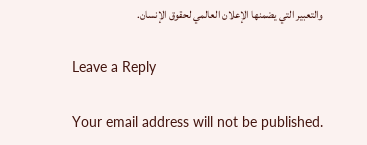والتعبير التي يضمنها الإعلان العالمي لحقوق الإنسان.

Leave a Reply

Your email address will not be published.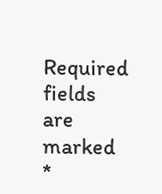Required fields are marked *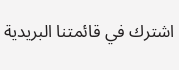اشترك في قائمتنا البريدية